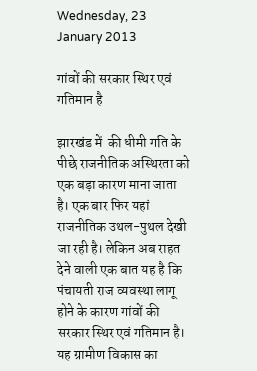Wednesday, 23 January 2013

गांवों की सरकार स्थिर एवं गतिमान है

झारखंड में  की धीमी गति के पीछे राजनीतिक अस्थिरता को एक बड़ा कारण माना जाता है। एक बार फिर यहां राजनीतिक उथल-पुथल देखी जा रही है। लेकिन अब राहत देने वाली एक बात यह है कि पंचायती राज व्यवस्था लागू होने के कारण गांवों की सरकार स्थिर एवं गतिमान है। यह ग्रामीण विकास का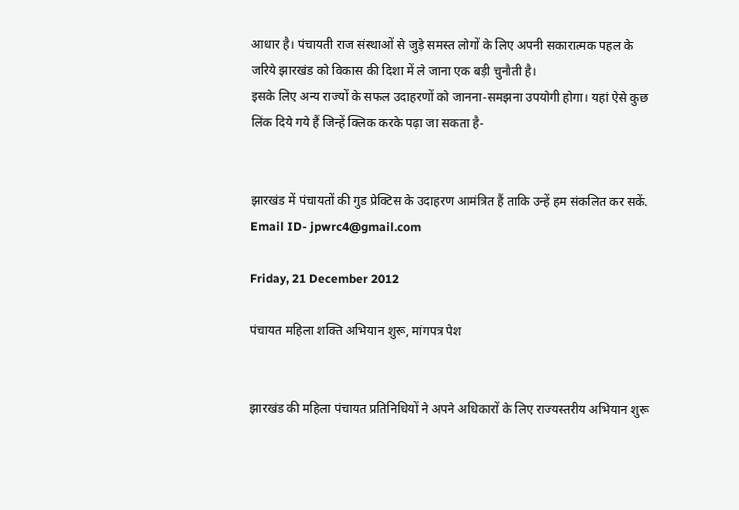आधार है। पंचायती राज संस्थाओं से जुड़े समस्त लोगों के लिए अपनी सकारात्मक पहल के जरिये झारखंड को विकास की दिशा में ले जाना एक बड़ी चुनौती है।
इसके लिए अन्य राज्यों के सफल उदाहरणों को जानना-समझना उपयोगी होगा। यहां ऐसे कुछ लिंक दिये गये हैं जिन्हें क्लिक करके पढ़ा जा सकता है-


झारखंड में पंचायतों की गुड प्रेक्टिस के उदाहरण आमंत्रित हैं ताकि उन्हें हम संकलित कर सकें.
Email ID- jpwrc4@gmail.com

Friday, 21 December 2012

पंचायत महिला शक्ति अभियान शुरू, मांगपत्र पेश


झारखंड की महिला पंचायत प्रतिनिधियों ने अपने अधिकारों के लिए राज्यस्तरीय अभियान शुरू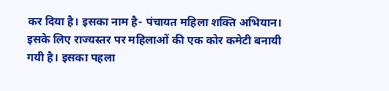कर दिया है। इसका नाम है- पंचायत महिला शक्ति अभियान।
इसके लिए राज्यस्तर पर महिलाओं की एक कोर कमेटी बनायी गयी है। इसका पहला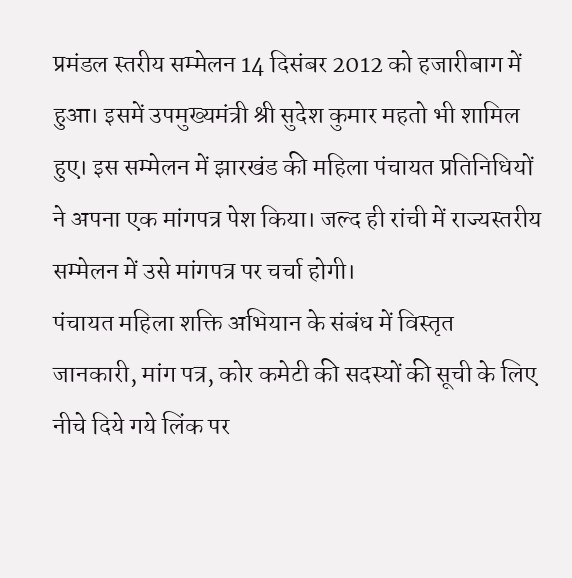प्रमंडल स्तरीय सम्मेलन 14 दिसंबर 2012 को हजारीबाग में हुआ। इसमें उपमुख्यमंत्री श्री सुदेश कुमार महतो भी शामिल हुए। इस सम्मेलन में झारखंड की महिला पंचायत प्रतिनिधियों ने अपना एक मांगपत्र पेश किया। जल्द ही रांची में राज्यस्तरीय सम्मेलन में उसे मांगपत्र पर चर्चा होगी।
पंचायत महिला शक्ति अभियान के संबंध में विस्तृत जानकारी, मांग पत्र, कोर कमेटी की सदस्यों की सूची के लिए नीचे दिये गये लिंक पर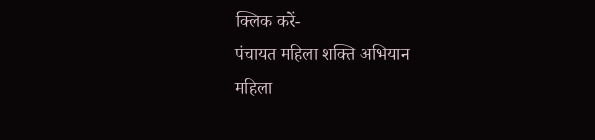क्लिक करें-
पंचायत महिला शक्ति अभियान
महिला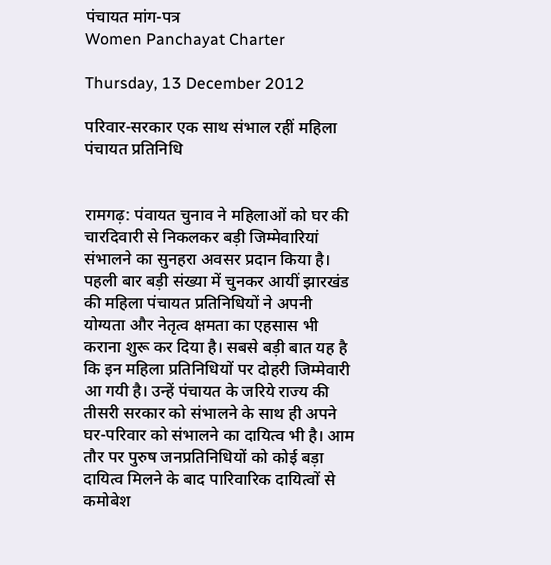पंचायत मांग-पत्र
Women Panchayat Charter

Thursday, 13 December 2012

परिवार-सरकार एक साथ संभाल रहीं महिला पंचायत प्रतिनिधि


रामगढ़: पंवायत चुनाव ने महिलाओं को घर की चारदिवारी से निकलकर बड़ी जिम्मेवारियां संभालने का सुनहरा अवसर प्रदान किया है। पहली बार बड़ी संख्या में चुनकर आयीं झारखंड की महिला पंचायत प्रतिनिधियों ने अपनी योग्यता और नेतृत्व क्षमता का एहसास भी कराना शुरू कर दिया है। सबसे बड़ी बात यह है कि इन महिला प्रतिनिधियों पर दोहरी जिम्मेवारी आ गयी है। उन्हें पंचायत के जरिये राज्य की तीसरी सरकार को संभालने के साथ ही अपने घर-परिवार को संभालने का दायित्व भी है। आम तौर पर पुरुष जनप्रतिनिधियों को कोई बड़ा दायित्व मिलने के बाद पारिवारिक दायित्वों से कमोबेश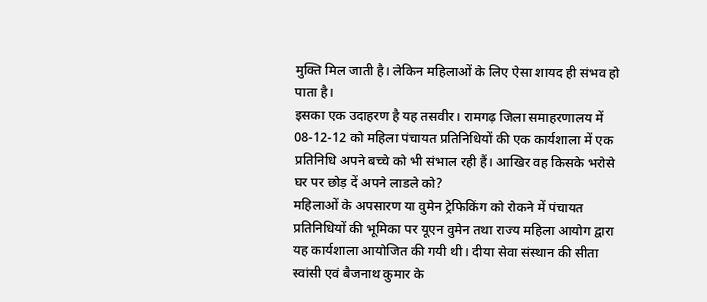मुक्ति मिल जाती है। लेकिन महिलाओं के लिए ऐसा शायद ही संभव हो पाता है।
इसका एक उदाहरण है यह तसवीर। रामगढ़ जिला समाहरणालय में 08-12-12 को महिला पंचायत प्रतिनिधियों की एक कार्यशाला में एक प्रतिनिधि अपने बच्चे को भी संभाल रही हैं। आखिर वह किसके भरोसे घर पर छोड़ दें अपने लाडले को?
महिलाओं के अपसारण या वुमेन ट्रेफिकिंग को रोकने में पंचायत प्रतिनिधियों की भूमिका पर यूएन वुमेन तथा राज्य महिला आयोग द्वारा यह कार्यशाला आयोजित की गयी थी। दीया सेवा संस्थान की सीता स्वांसी एवं बैजनाथ कुमार के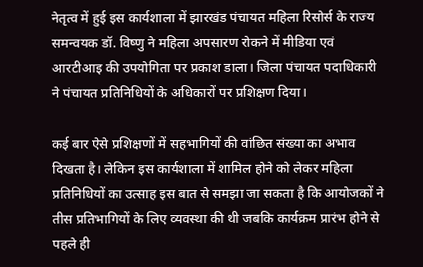नेतृत्व में हुई इस कार्यशाला में झारखंड पंचायत महिला रिसोर्स के राज्य समन्वयक डॉ. विष्णु ने महिला अपसारण रोकने में मीडिया एवं आरटीआइ की उपयोगिता पर प्रकाश डाला। जिला पंचायत पदाधिकारी ने पंचायत प्रतिनिधियों के अधिकारों पर प्रशिक्षण दिया।

कई बार ऐसे प्रशिक्षणों में सहभागियों की वांछित संख्या का अभाव दिखता है। लेकिन इस कार्यशाला में शामिल होने को लेकर महिला प्रतिनिधियों का उत्साह इस बात से समझा जा सकता है कि आयोजकों ने तीस प्रतिभागियों के लिए व्यवस्था की थी जबकि कार्यक्रम प्रारंभ होने से पहले ही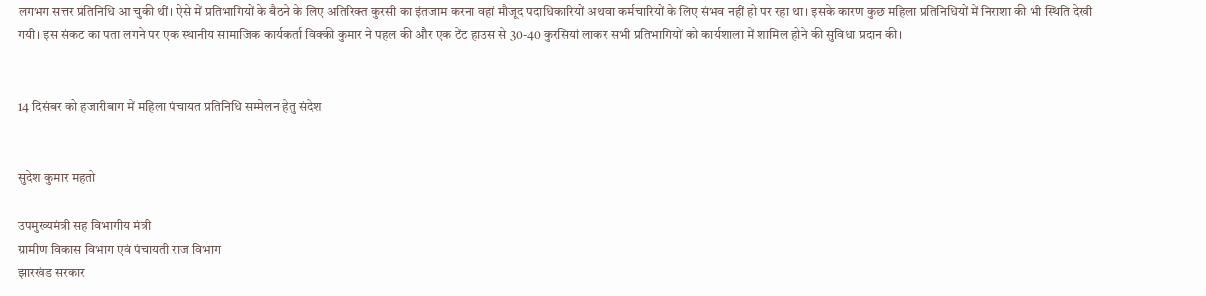लगभग सत्तर प्रतिनिधि आ चुकी थीं। ऐसे में प्रतिभागियों के बैठने के लिए अतिरिक्त कुरसी का इंतजाम करना वहां मौजूद पदाधिकारियों अथवा कर्मचारियों के लिए संभव नहीं हो पर रहा था। इसके कारण कुछ महिला प्रतिनिधियों में निराशा की भी स्थिति देखी गयी। इस संकट का पता लगने पर एक स्थानीय सामाजिक कार्यकर्ता विक्की कुमार ने पहल की और एक टेंट हाउस से 30-40 कुरसियां लाकर सभी प्रतिभागियों को कार्यशाला में शामिल होने की सुविधा प्रदान की।


14 दिसंबर को हजारीबाग में महिला पंचायत प्रतिनिधि सम्मेलन हेतु संदेश


सुदेश कुमार महतो

उपमुख्यमंत्री सह विभागीय मंत्री
ग्रामीण विकास विभाग एवं पंचायती राज विभाग
झारखंड सरकार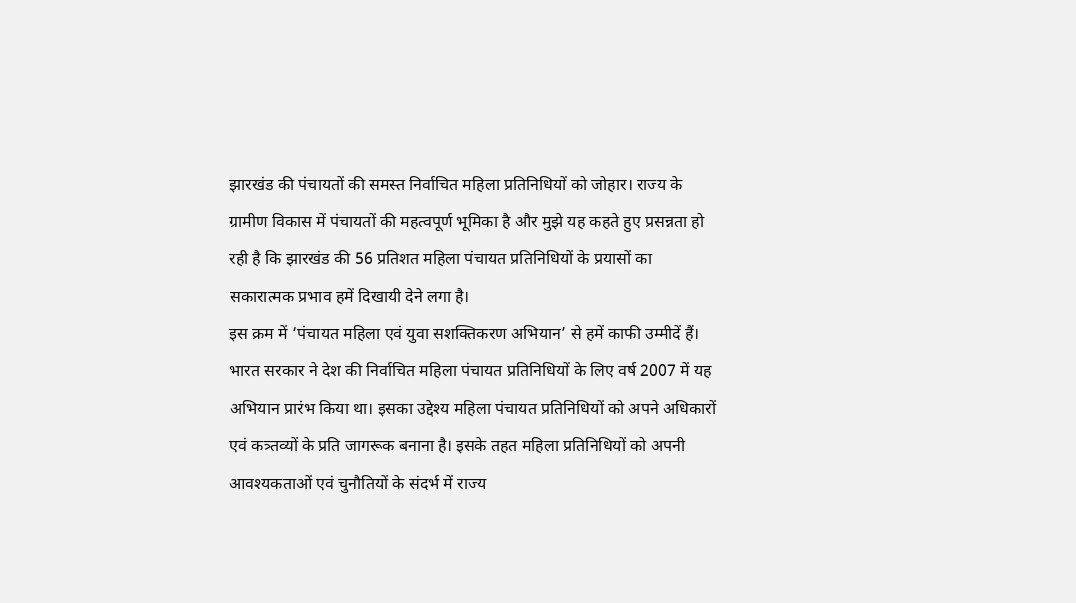झारखंड की पंचायतों की समस्त निर्वाचित महिला प्रतिनिधियों को जोहार। राज्य के ग्रामीण विकास में पंचायतों की महत्वपूर्ण भूमिका है और मुझे यह कहते हुए प्रसन्नता हो रही है कि झारखंड की 56 प्रतिशत महिला पंचायत प्रतिनिधियों के प्रयासों का सकारात्मक प्रभाव हमें दिखायी देने लगा है।
इस क्रम में ‘पंचायत महिला एवं युवा सशक्तिकरण अभियान’ से हमें काफी उम्मीदें हैं। भारत सरकार ने देश की निर्वाचित महिला पंचायत प्रतिनिधियों के लिए वर्ष 2007 में यह अभियान प्रारंभ किया था। इसका उद्देश्य महिला पंचायत प्रतिनिधियों को अपने अधिकारों एवं कत्र्तव्यों के प्रति जागरूक बनाना है। इसके तहत महिला प्रतिनिधियों को अपनी आवश्यकताओं एवं चुनौतियों के संदर्भ में राज्य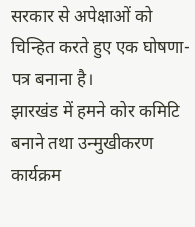सरकार से अपेक्षाओं को चिन्हित करते हुए एक घोषणा-पत्र बनाना है।
झारखंड में हमने कोर कमिटि बनाने तथा उन्मुखीकरण कार्यक्रम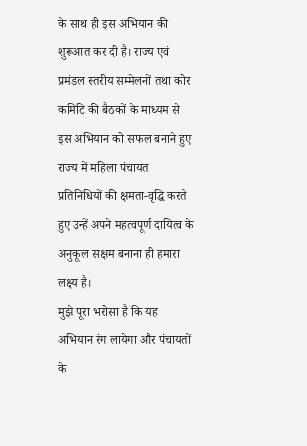के साथ ही इस अभियान की शुरूआत कर दी है। राज्य एवं प्रमंडल स्तरीय सम्मेलनों तथा कोर कमिटि की बैठकों के माध्यम से इस अभियान को सफल बनाने हुए राज्य में महिला पंचायत प्रतिनिधियों की क्षमता-वृद्धि करते हुए उन्हें अपने महत्वपूर्ण दायित्व के अनुकूल सक्षम बनाना ही हमारा लक्ष्य है।
मुझे पूरा भरोसा है कि यह अभियान रंग लायेगा और पंचायतों के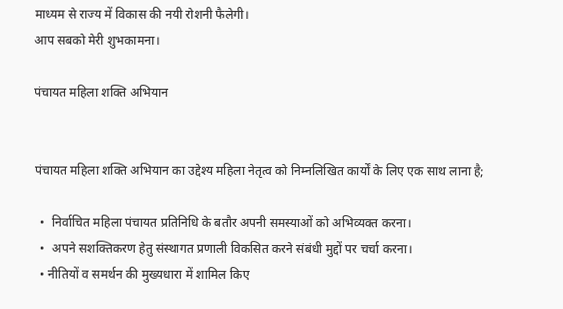माध्यम से राज्य में विकास की नयी रोशनी फैलेगी।
आप सबको मेरी शुभकामना।

पंचायत महिला शक्ति अभियान


पंचायत महिला शक्ति अभियान का उद्देश्य महिला नेतृत्व को निम्नलिखित कार्यों के लिए एक साथ लाना है;

  •  निर्वाचित महिला पंचायत प्रतिनिधि के बतौर अपनी समस्याओं को अभिव्यक्त करना।
  •  अपने सशक्तिकरण हेतु संस्थागत प्रणाली विकसित करने संबंधी मुद्दों पर चर्चा करना।
  • नीतियों व समर्थन की मुख्यधारा में शामिल किए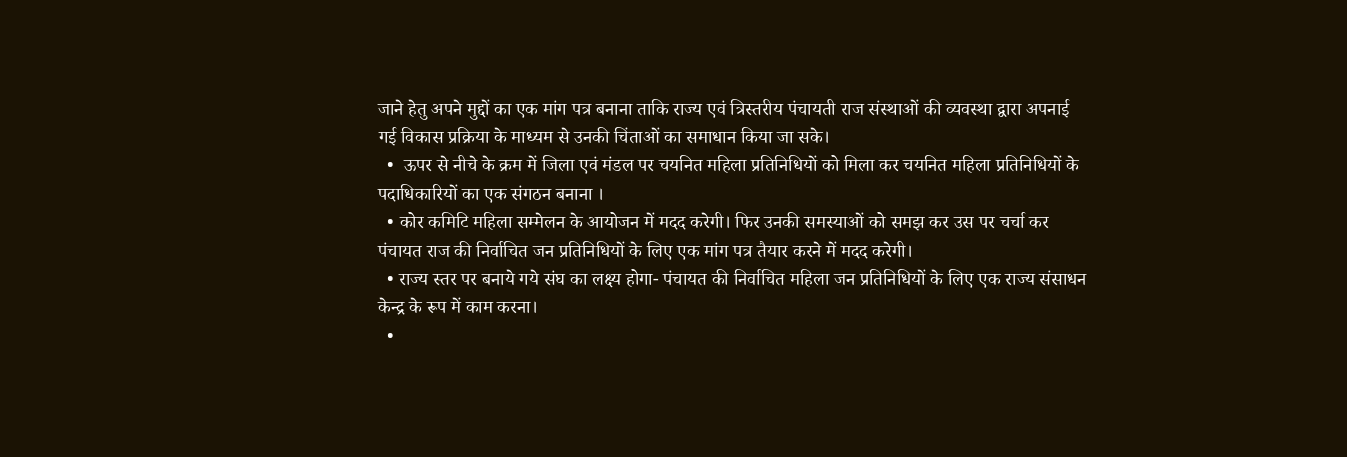जाने हेतु अपने मुद्दों का एक मांग पत्र बनाना ताकि राज्य एवं त्रिस्तरीय पंचायती राज संस्थाओं की व्यवस्था द्वारा अपनाई गई विकास प्रक्रिया के माध्यम से उनकी चिंताओं का समाधान किया जा सके।
  •  ऊपर से नीचे के क्रम में जिला एवं मंडल पर चयनित महिला प्रतिनिधियों को मिला कर चयनित महिला प्रतिनिधियों के पदाधिकारियों का एक संगठन बनाना ।
  • कोर कमिटि महिला सम्मेलन के आयोजन में मदद करेगी। फिर उनकी समस्याओं को समझ कर उस पर चर्चा कर पंचायत राज की निर्वाचित जन प्रतिनिधियों के लिए एक मांग पत्र तैयार करने में मदद करेगी।
  • राज्य स्तर पर बनाये गये संघ का लक्ष्य होगा- पंचायत की निर्वाचित महिला जन प्रतिनिधियों के लिए एक राज्य संसाधन केन्द्र के रूप में काम करना।
  •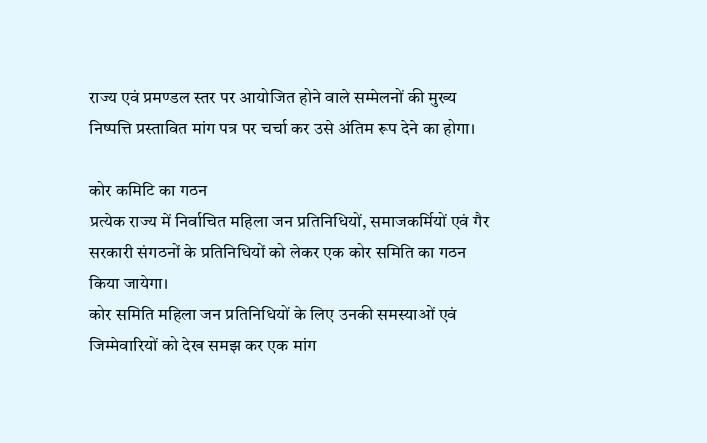राज्य एवं प्रमण्डल स्तर पर आयोजित होने वाले सम्मेलनों की मुख्य निष्पत्ति प्रस्तावित मांग पत्र पर चर्चा कर उसे अंतिम रूप देने का होगा।

कोर कमिटि का गठन
प्रत्येक राज्य में निर्वाचित महिला जन प्रतिनिधियों, समाजकर्मियों एवं गैर सरकारी संगठनों के प्रतिनिधियों को लेकर एक कोर समिति का गठन किया जायेगा।
कोर समिति महिला जन प्रतिनिधियों के लिए उनकी समस्याओं एवं जिम्मेवारियों को देख समझ कर एक मांग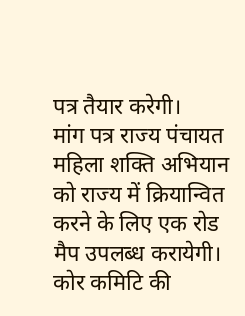पत्र तैयार करेगी।
मांग पत्र राज्य पंचायत महिला शक्ति अभियान को राज्य में क्रियान्वित करने के लिए एक रोड मैप उपलब्ध करायेगी।
कोर कमिटि की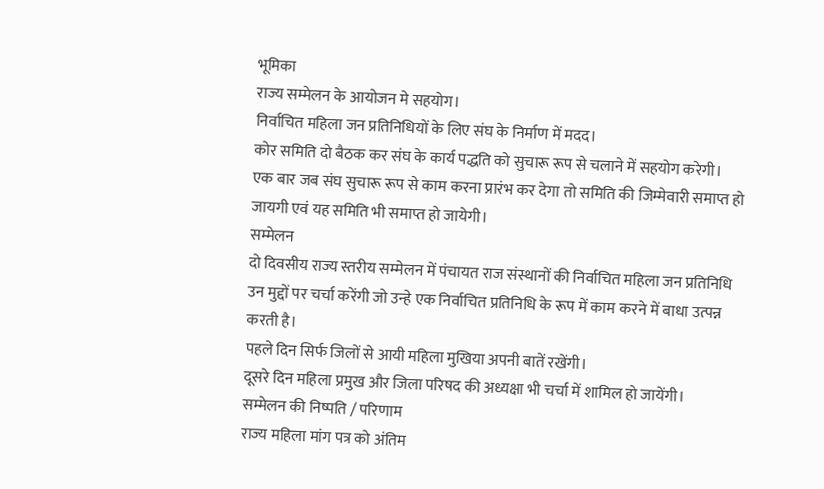भूमिका
राज्य सम्मेलन के आयोजन मे सहयोग।
निर्वाचित महिला जन प्रतिनिधियों के लिए संघ के निर्माण में मदद।
कोर समिति दो बैठक कर संघ के कार्य पद्धति को सुचारू रूप से चलाने में सहयोग करेगी।
एक बार जब संघ सुचारू रूप से काम करना प्रारंभ कर देगा तो समिति की जिम्मेवारी समाप्त हो जायगी एवं यह समिति भी समाप्त हो जायेगी।
सम्मेलन
दो दिवसीय राज्य स्तरीय सम्मेलन में पंचायत राज संस्थानों की निर्वाचित महिला जन प्रतिनिधि उन मुद्दों पर चर्चा करेंगी जो उन्हे एक निर्वाचित प्रतिनिधि के रूप में काम करने में बाधा उत्पन्न करती है।
पहले दिन सिर्फ जिलों से आयी महिला मुखिया अपनी बातें रखेंगी।
दूसरे दिन महिला प्रमुख और जिला परिषद की अध्यक्षा भी चर्चा में शामिल हो जायेंगी।
सम्मेलन की निष्पति / परिणाम
राज्य महिला मांग पत्र को अंतिम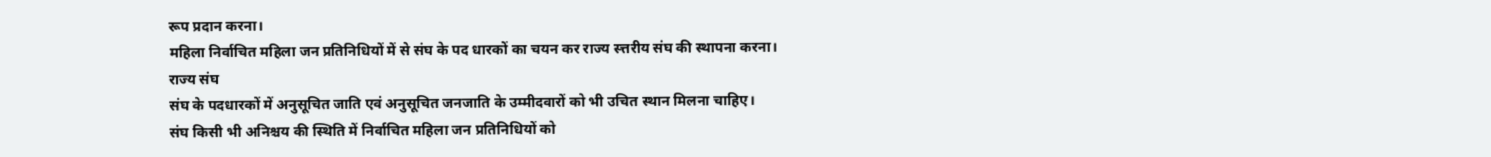रूप प्रदान करना।
महिला निर्वाचित महिला जन प्रतिनिधियों में से संघ के पद धारकों का चयन कर राज्य स्त्तरीय संघ की स्थापना करना।
राज्य संघ
संघ के पदधारकों में अनुसूचित जाति एवं अनुसूचित जनजाति के उम्मीदवारों को भी उचित स्थान मिलना चाहिए।
संघ किसी भी अनिश्चय की स्थिति में निर्वाचित महिला जन प्रतिनिधियों को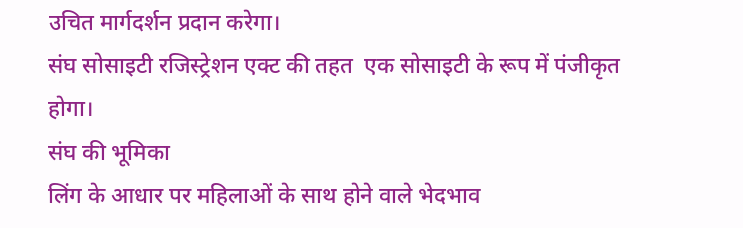उचित मार्गदर्शन प्रदान करेगा।
संघ सोसाइटी रजिस्ट्रेशन एक्ट की तहत  एक सोसाइटी के रूप में पंजीकृत होगा।
संघ की भूमिका
लिंग के आधार पर महिलाओं के साथ होने वाले भेदभाव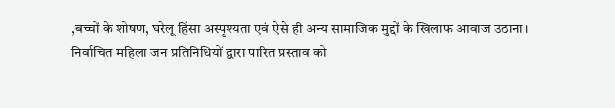,बच्चों के शोषण, घरेलू हिंसा अस्पृश्यता एवं ऐसे ही अन्य सामाजिक मुद्दों के खिलाफ आवाज उठाना।
निर्वाचित महिला जन प्रतिनिधियों द्वारा पारित प्रस्ताव को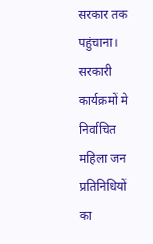सरकार तक पहुंचाना।
सरकारी कार्यक्रमों मे निर्वाचित महिला जन प्रतिनिधियों का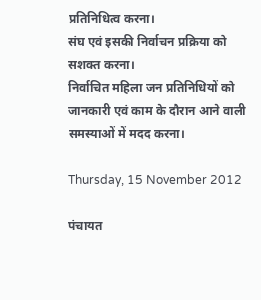प्रतिनिधित्व करना।
संघ एवं इसकी निर्वाचन प्रक्रिया को सशक्त करना।
निर्वाचित महिला जन प्रतिनिधियों को जानकारी एवं काम के दौरान आने वाली समस्याओं में मदद करना।

Thursday, 15 November 2012

पंचायत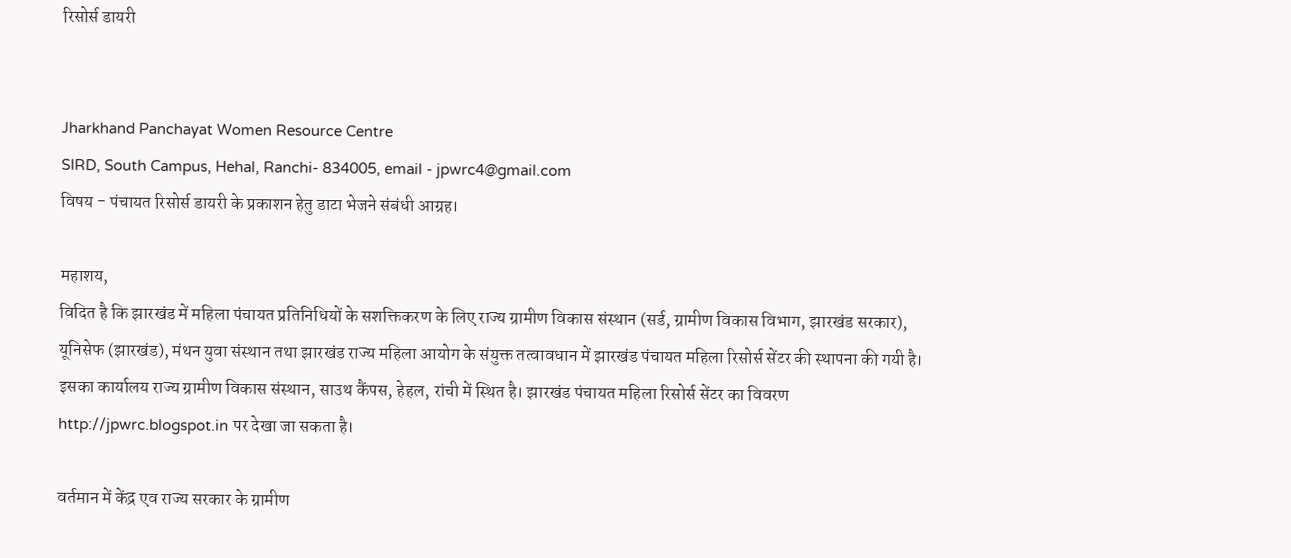रिसोर्स डायरी


Jharkhand Panchayat Women Resource Centre
SIRD, South Campus, Hehal, Ranchi- 834005, email - jpwrc4@gmail.com
विषय - पंचायत रिसोर्स डायरी के प्रकाशन हेतु डाटा भेजने संबंधी आग्रह।

महाशय,
विदित है कि झारखंड में महिला पंचायत प्रतिनिधियों के सशक्तिकरण के लिए राज्य ग्रामीण विकास संस्थान (सर्ड, ग्रामीण विकास विभाग, झारखंड सरकार), यूनिसेफ (झारखंड), मंथन युवा संस्थान तथा झारखंड राज्य महिला आयोग के संयुक्त तत्वावधान में झारखंड पंचायत महिला रिसोर्स सेंटर की स्थापना की गयी है। इसका कार्यालय राज्य ग्रामीण विकास संस्थान, साउथ कैंपस, हेहल, रांची में स्थित है। झारखंड पंचायत महिला रिसोर्स सेंटर का विवरण http://jpwrc.blogspot.in पर देखा जा सकता है।

वर्तमान में केंद्र एव राज्य सरकार के ग्रामीण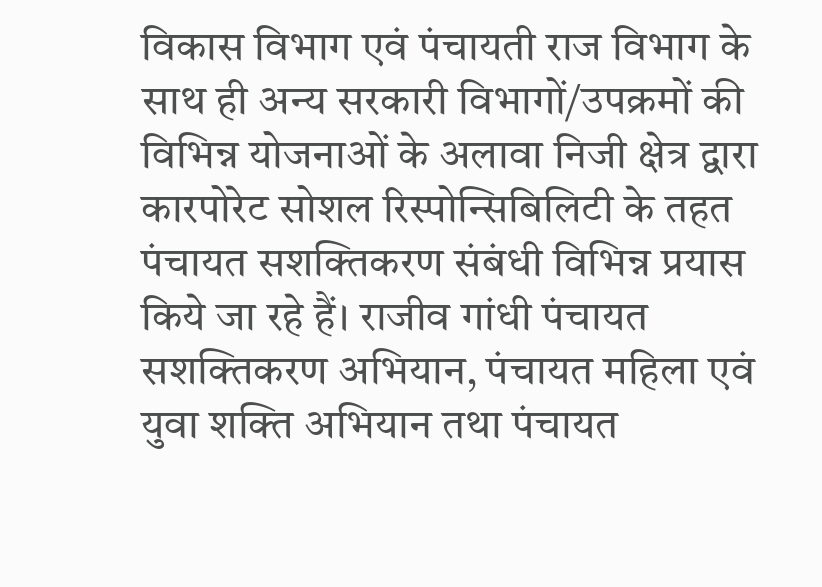विकास विभाग एवं पंचायती राज विभाग के साथ ही अन्य सरकारी विभागों/उपक्रमों की विभिन्न योजनाओं के अलावा निजी क्षेत्र द्वारा कारपोरेट सोशल रिस्पोन्सिबिलिटी के तहत पंचायत सशक्तिकरण संबंधी विभिन्न प्रयास किये जा रहे हैं। राजीव गांधी पंचायत सशक्तिकरण अभियान, पंचायत महिला एवं युवा शक्ति अभियान तथा पंचायत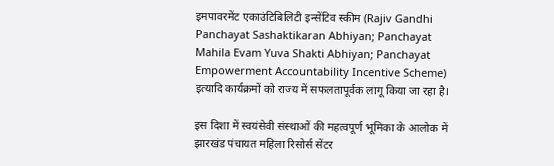इमपावरमेंट एकाउंटिबिलिटी इन्सेंटिव स्कीम (Rajiv Gandhi Panchayat Sashaktikaran Abhiyan; Panchayat Mahila Evam Yuva Shakti Abhiyan; Panchayat Empowerment Accountability Incentive Scheme)  इत्यादि कार्यक्रमों को राज्य में सफलतापूर्वक लागू किया जा रहा है।

इस दिशा में स्वयंसेवी संस्थाओं की महत्वपूर्ण भूमिका के आलोक में झारखंड पंचायत महिला रिसोर्स सेंटर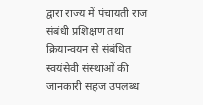द्वारा राज्य में पंचायती राज संबंधी प्रशिक्षण तथा क्रियान्वयन से संबंधित स्वयंसेवी संस्थाओं की जानकारी सहज उपलब्ध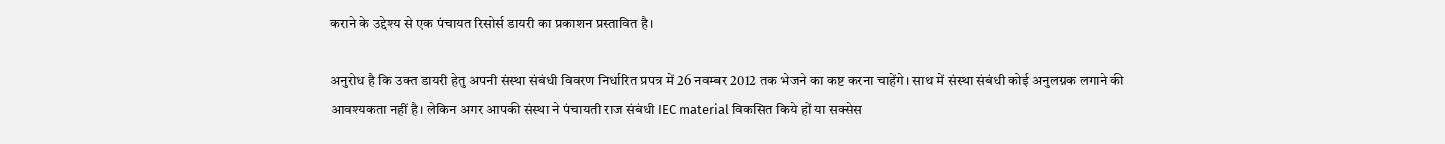कराने के उद्देश्य से एक पंचायत रिसोर्स डायरी का प्रकाशन प्रस्तावित है।

अनुरोध है कि उक्त डायरी हेतु अपनी संस्था संबंधी विवरण निर्धारित प्रपत्र में 26 नवम्बर 2012 तक भेजने का कष्ट करना चाहेंगे। साथ में संस्था संबंधी कोई अनुलग्नक लगाने की आवश्यकता नहीं है। लेकिन अगर आपकी संस्था ने पंचायती राज संबंधी IEC material विकसित किये हों या सक्सेस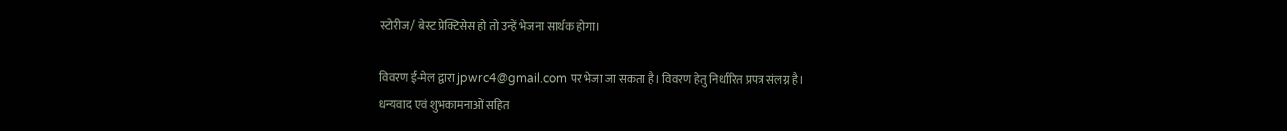स्टोरीज/ बेस्ट प्रेक्टिसेस हो तो उन्हें भेजना सार्थक होगा।

विवरण ई-मेल द्वारा jpwrc4@gmail.com पर भेजा जा सकता है। विवरण हेतु निर्धारित प्रपत्र संलग्न है।
धन्यवाद एवं शुभकामनाओं सहित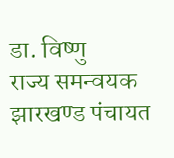डा. विष्णु
राज्य समन्वयक
झारखण्ड पंचायत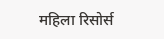महिला रिसोर्स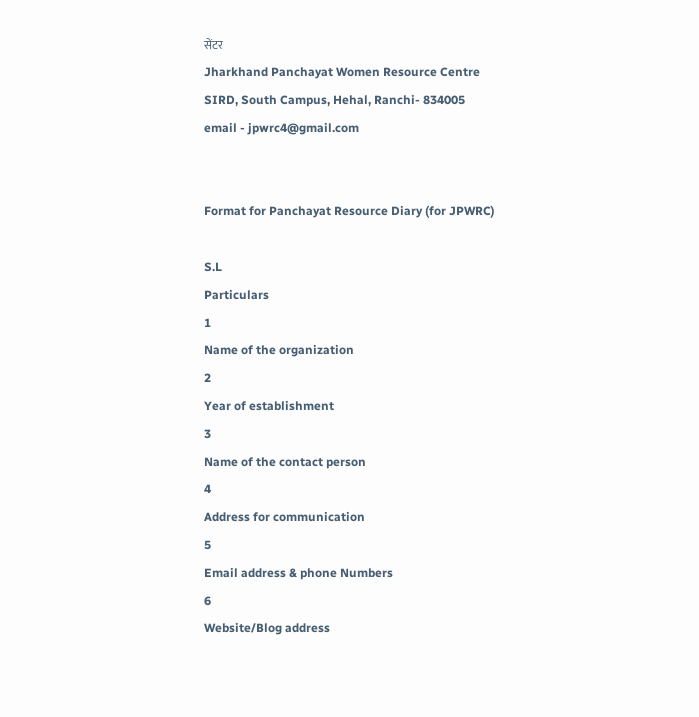सेंटर
Jharkhand Panchayat Women Resource Centre
SIRD, South Campus, Hehal, Ranchi- 834005
email - jpwrc4@gmail.com


Format for Panchayat Resource Diary (for JPWRC)

S.L
Particulars
1
Name of the organization
2
Year of establishment
3
Name of the contact person
4
Address for communication
5
Email address & phone Numbers
6
Website/Blog address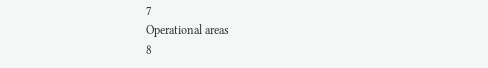7
Operational areas
8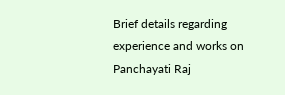Brief details regarding experience and works on Panchayati Raj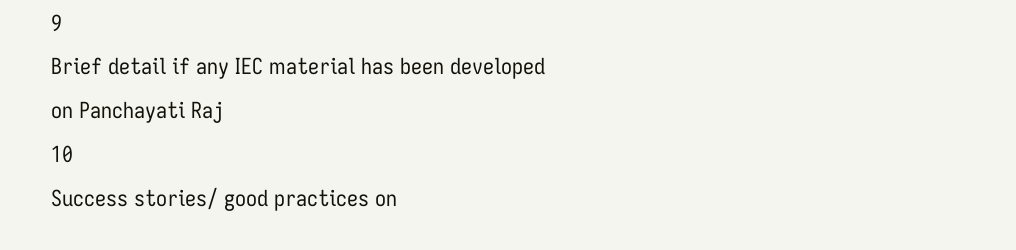9
Brief detail if any IEC material has been developed on Panchayati Raj
10
Success stories/ good practices on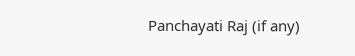Panchayati Raj (if any)